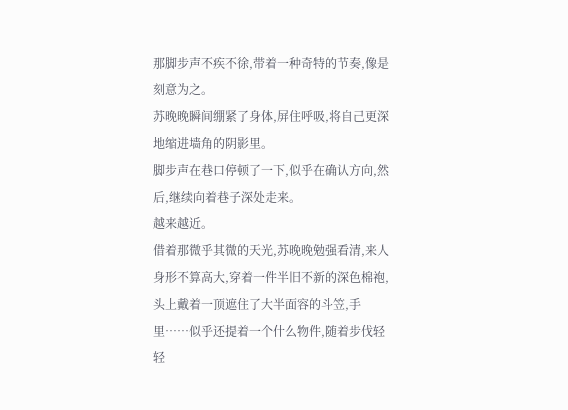那脚步声不疾不徐,带着一种奇特的节奏,像是刻意为之。
苏晚晚瞬间绷紧了身体,屏住呼吸,将自己更深地缩进墙角的阴影里。
脚步声在巷口停顿了一下,似乎在确认方向,然后,继续向着巷子深处走来。
越来越近。
借着那微乎其微的天光,苏晚晚勉强看清,来人身形不算高大,穿着一件半旧不新的深色棉袍,头上戴着一顶遮住了大半面容的斗笠,手里……似乎还提着一个什么物件,随着步伐轻轻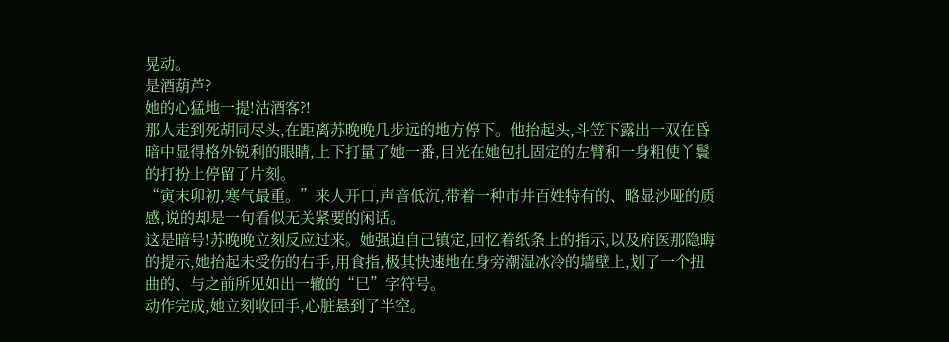晃动。
是酒葫芦?
她的心猛地一提!沽酒客?!
那人走到死胡同尽头,在距离苏晚晚几步远的地方停下。他抬起头,斗笠下露出一双在昏暗中显得格外锐利的眼睛,上下打量了她一番,目光在她包扎固定的左臂和一身粗使丫鬟的打扮上停留了片刻。
“寅末卯初,寒气最重。”来人开口,声音低沉,带着一种市井百姓特有的、略显沙哑的质感,说的却是一句看似无关紧要的闲话。
这是暗号!苏晚晚立刻反应过来。她强迫自己镇定,回忆着纸条上的指示,以及府医那隐晦的提示,她抬起未受伤的右手,用食指,极其快速地在身旁潮湿冰冷的墙壁上,划了一个扭曲的、与之前所见如出一辙的“巳”字符号。
动作完成,她立刻收回手,心脏悬到了半空。